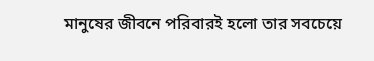মানুষের জীবনে পরিবারই হলো তার সবচেয়ে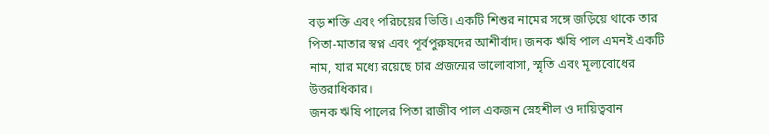বড় শক্তি এবং পরিচয়ের ভিত্তি। একটি শিশুর নামের সঙ্গে জড়িয়ে থাকে তার পিতা-মাতার স্বপ্ন এবং পূর্বপুরুষদের আশীর্বাদ। জনক ঋষি পাল এমনই একটি নাম, যার মধ্যে রয়েছে চার প্রজন্মের ভালোবাসা, স্মৃতি এবং মূল্যবোধের উত্তরাধিকার।
জনক ঋষি পালের পিতা রাজীব পাল একজন স্নেহশীল ও দায়িত্ববান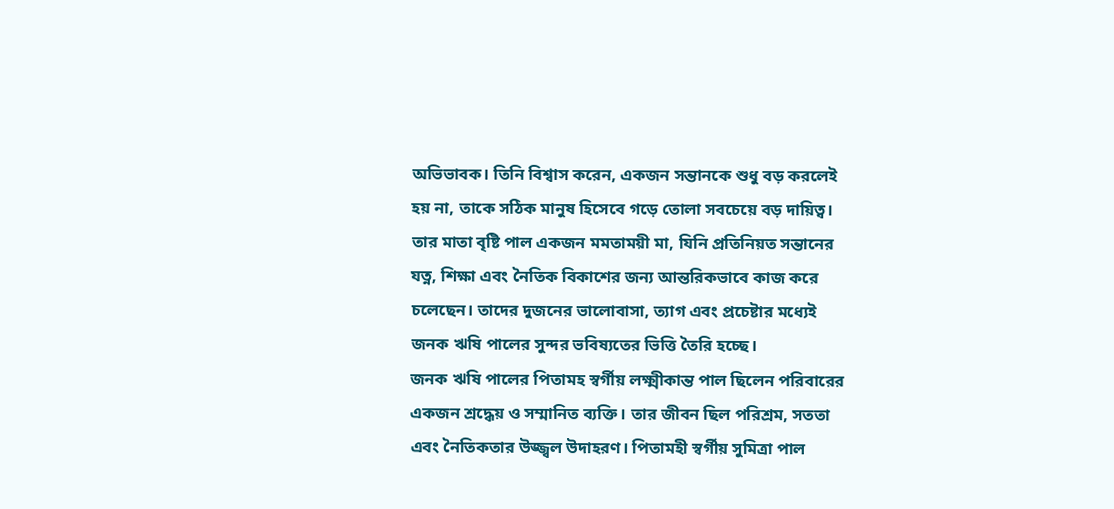অভিভাবক। তিনি বিশ্বাস করেন, একজন সন্তানকে শুধু বড় করলেই হয় না, তাকে সঠিক মানুষ হিসেবে গড়ে তোলা সবচেয়ে বড় দায়িত্ব। তার মাতা বৃষ্টি পাল একজন মমতাময়ী মা, যিনি প্রতিনিয়ত সন্তানের যত্ন, শিক্ষা এবং নৈতিক বিকাশের জন্য আন্তরিকভাবে কাজ করে চলেছেন। তাদের দুজনের ভালোবাসা, ত্যাগ এবং প্রচেষ্টার মধ্যেই জনক ঋষি পালের সুন্দর ভবিষ্যতের ভিত্তি তৈরি হচ্ছে।
জনক ঋষি পালের পিতামহ স্বর্গীয় লক্ষ্মীকান্ত পাল ছিলেন পরিবারের একজন শ্রদ্ধেয় ও সম্মানিত ব্যক্তি। তার জীবন ছিল পরিশ্রম, সততা এবং নৈতিকতার উজ্জ্বল উদাহরণ। পিতামহী স্বর্গীয় সুমিত্রা পাল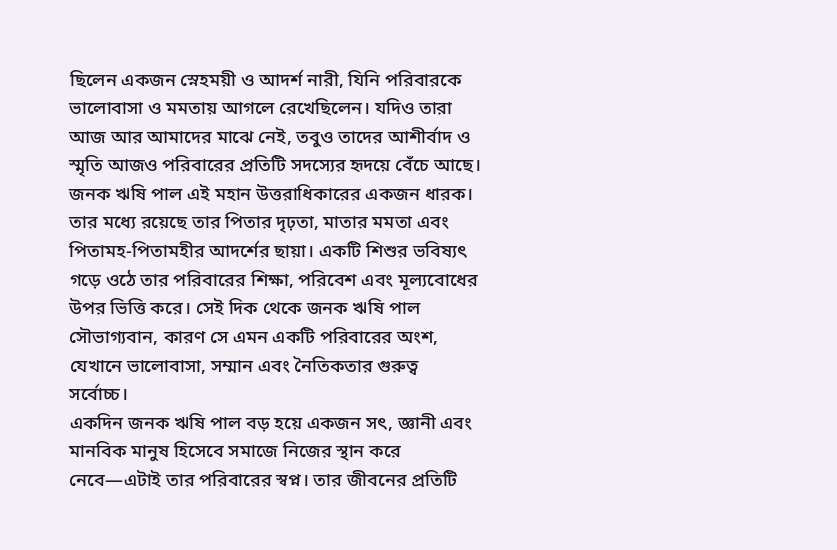ছিলেন একজন স্নেহময়ী ও আদর্শ নারী, যিনি পরিবারকে ভালোবাসা ও মমতায় আগলে রেখেছিলেন। যদিও তারা আজ আর আমাদের মাঝে নেই, তবুও তাদের আশীর্বাদ ও স্মৃতি আজও পরিবারের প্রতিটি সদস্যের হৃদয়ে বেঁচে আছে।
জনক ঋষি পাল এই মহান উত্তরাধিকারের একজন ধারক। তার মধ্যে রয়েছে তার পিতার দৃঢ়তা, মাতার মমতা এবং পিতামহ-পিতামহীর আদর্শের ছায়া। একটি শিশুর ভবিষ্যৎ গড়ে ওঠে তার পরিবারের শিক্ষা, পরিবেশ এবং মূল্যবোধের উপর ভিত্তি করে। সেই দিক থেকে জনক ঋষি পাল সৌভাগ্যবান, কারণ সে এমন একটি পরিবারের অংশ, যেখানে ভালোবাসা, সম্মান এবং নৈতিকতার গুরুত্ব সর্বোচ্চ।
একদিন জনক ঋষি পাল বড় হয়ে একজন সৎ, জ্ঞানী এবং মানবিক মানুষ হিসেবে সমাজে নিজের স্থান করে নেবে—এটাই তার পরিবারের স্বপ্ন। তার জীবনের প্রতিটি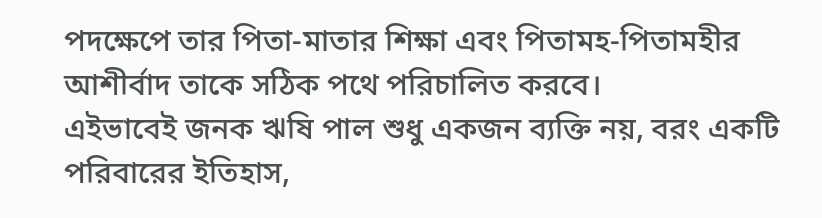পদক্ষেপে তার পিতা-মাতার শিক্ষা এবং পিতামহ-পিতামহীর আশীর্বাদ তাকে সঠিক পথে পরিচালিত করবে।
এইভাবেই জনক ঋষি পাল শুধু একজন ব্যক্তি নয়, বরং একটি পরিবারের ইতিহাস,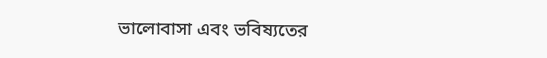ভালোবাসা এবং ভবিষ্যতের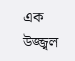এক উজ্জ্বল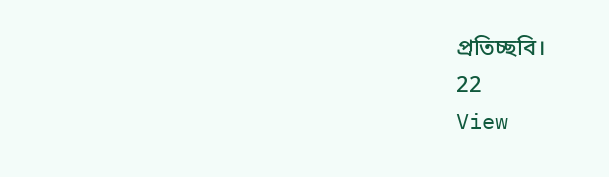প্রতিচ্ছবি।
22
View